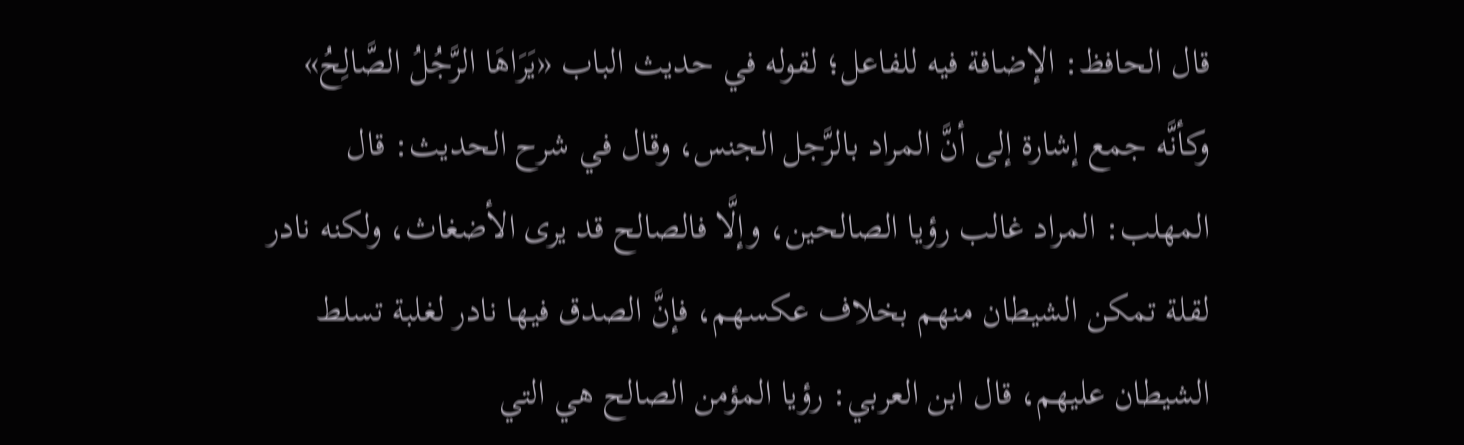قال الحافظ: الإضافة فيه للفاعل؛ لقوله في حديث الباب «يَرَاهَا الرَّجُلُ الصَّالِحُ» وكأنَّه جمع إشارة إلى أنَّ المراد بالرَّجل الجنس، وقال في شرح الحديث: قال المهلب: المراد غالب رؤيا الصالحين، وإلَّا فالصالح قد يرى الأضغاث، ولكنه نادر لقلة تمكن الشيطان منهم بخلاف عكسهم، فإنَّ الصدق فيها نادر لغلبة تسلط الشيطان عليهم، قال ابن العربي: رؤيا المؤمن الصالح هي التي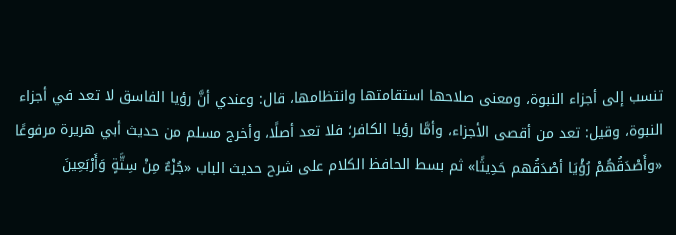تنسب إلى أجزاء النبوة، ومعنى صلاحها استقامتها وانتظامها، قال: وعندي أنَّ رؤيا الفاسق لا تعد في أجزاء النبوة، وقيل: تعد من أقصى الأجزاء، وأمَّا رؤيا الكافر؛ فلا تعد أصلًا، وأخرج مسلم من حديث أبي هريرة مرفوعًا «وأَصْدَقُهُمْ رُؤْيَا أصْدَقُهم حَدِيثًا» ثم بسط الحافظ الكلام على شرح حديث الباب «جُزْءٌ مِنْ سِتَّةٍ وَأَرْبَعِينَ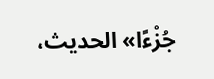جُزْءًا» الحديث،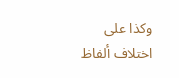وكذا على اختلاف ألفاظ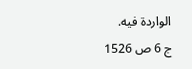الواردة فيه.
ج 6 ص 1526